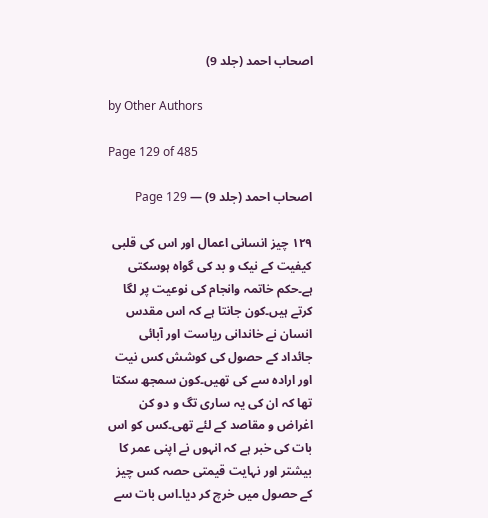اصحاب احمد (جلد 9)

by Other Authors

Page 129 of 485

اصحاب احمد (جلد 9) — Page 129

۱۲۹ چیز انسانی اعمال اور اس کی قلبی کیفیت کے نیک و بد کی گواہ ہوسکتی ہے۔حکم خاتمہ وانجام کی نوعیت پر لگا کرتے ہیں۔کون جانتا ہے کہ اس مقدس انسان نے خاندانی ریاست اور آبائی جائداد کے حصول کی کوشش کس نیت اور ارادہ سے کی تھیں۔کون سمجھ سکتا تھا کہ ان کی یہ ساری تگ و دو کن اغراض و مقاصد کے لئے تھی۔کس کو اس بات کی خبر ہے کہ انہوں نے اپنی عمر کا بیشتر اور نہایت قیمتی حصہ کس چیز کے حصول میں خرچ کر دیا۔اس بات سے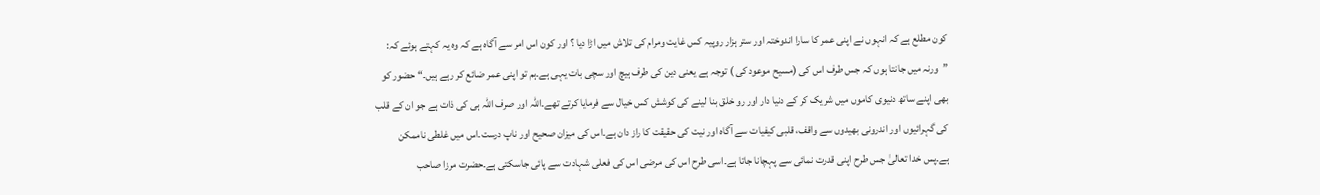کون مطلع ہے کہ انہوں نے اپنی عمر کا سارا اندوختہ اور ستر ہزار روپیہ کس غایت ومرام کی تلاش میں اڑا دیا ؟ اور کون اس امر سے آگاہ ہے کہ وہ یہ کہتے ہوئے کہ: ”ورنہ میں جانتا ہوں کہ جس طرف اس کی (مسیح موعود کی ) توجہ ہے یعنی دین کی طرف ہیچ اور سچی بات یہی ہے۔ہم تو اپنی عمر ضائع کر رہے ہیں۔“ حضور کو بھی اپنے ساتھ دنیوی کاموں میں شریک کر کے دنیا دار اور رو خلق بنا لینے کی کوشش کس خیال سے فرمایا کرتے تھے۔اللہ اور صرف اللہ ہی کی ذات ہے جو ان کے قلب کی گہرائیوں اور اندرونی بھیدوں سے واقف، قلبی کیفیات سے آگاہ اور نیت کی حقیقت کا راز دان ہے۔اس کی میزان صحیح اور ناپ درست۔اس میں غلطی ناممکن ہے۔پس خدا تعالیٰ جس طرح اپنی قدرت نمائی سے پہچانا جاتا ہے۔اسی طرح اس کی مرضی اس کی فعلی شہادت سے پائی جاسکتی ہے۔حضرت مرزا صاحب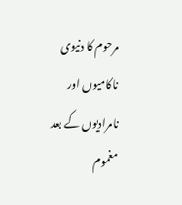مرحوم کا دنیوی ناکامیوں اور نامرادیوں کے بعد مغموم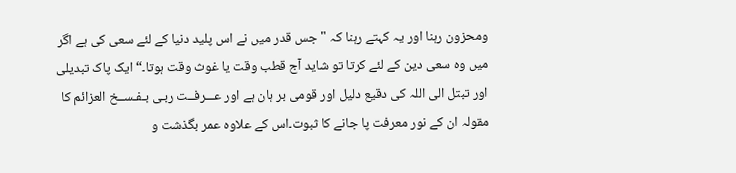ومحزون رہنا اور یہ کہتے رہنا کہ " جس قدر میں نے اس پلید دنیا کے لئے سعی کی ہے اگر میں وہ سعی دین کے لئے کرتا تو شاید آج قطب وقت یا غوث وقت ہوتا۔“ ایک پاک تبدیلی اور تبتل الی اللہ کی دقیع دلیل اور قومی بر ہان ہے اور عـــرفــت ربـی بـفـســخ العزائم کا مقولہ ان کے نور معرفت پا جانے کا ثبوت۔اس کے علاوہ عمر بگذشت و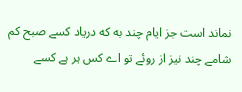نماند است جز ایام چند به که دریاد کسے صبح کم شامے چند نیز از روئے تو اے کس ہر ہے کسے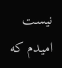نیست امیدم که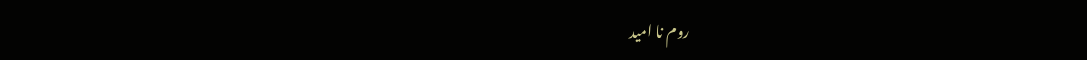روم نا امید